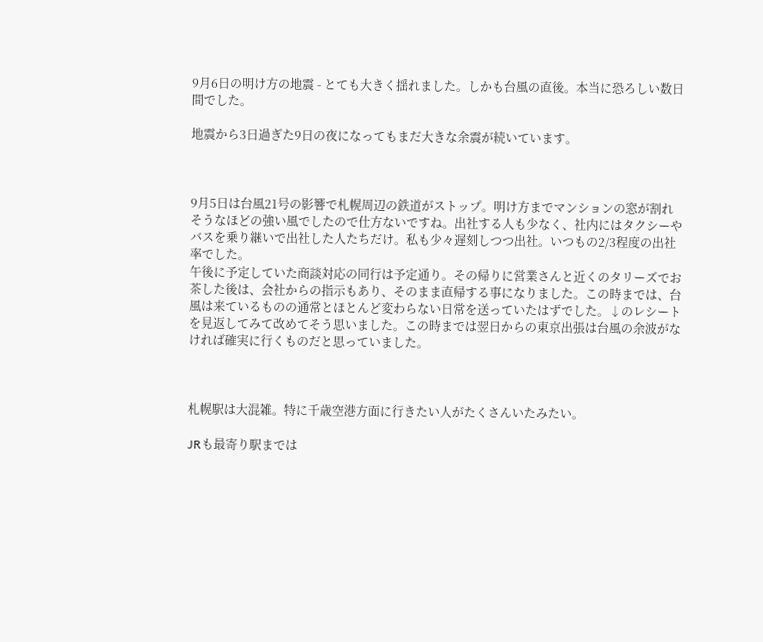9月6日の明け方の地震 - とても大きく揺れました。しかも台風の直後。本当に恐ろしい数日間でした。

地震から3日過ぎた9日の夜になってもまだ大きな余震が続いています。



9月5日は台風21号の影響で札幌周辺の鉄道がストップ。明け方までマンションの窓が割れそうなほどの強い風でしたので仕方ないですね。出社する人も少なく、社内にはタクシーやバスを乗り継いで出社した人たちだけ。私も少々遅刻しつつ出社。いつもの2/3程度の出社率でした。
午後に予定していた商談対応の同行は予定通り。その帰りに営業さんと近くのタリーズでお茶した後は、会社からの指示もあり、そのまま直帰する事になりました。この時までは、台風は来ているものの通常とほとんど変わらない日常を送っていたはずでした。↓のレシートを見返してみて改めてそう思いました。この時までは翌日からの東京出張は台風の余波がなければ確実に行くものだと思っていました。



札幌駅は大混雑。特に千歳空港方面に行きたい人がたくさんいたみたい。

JRも最寄り駅までは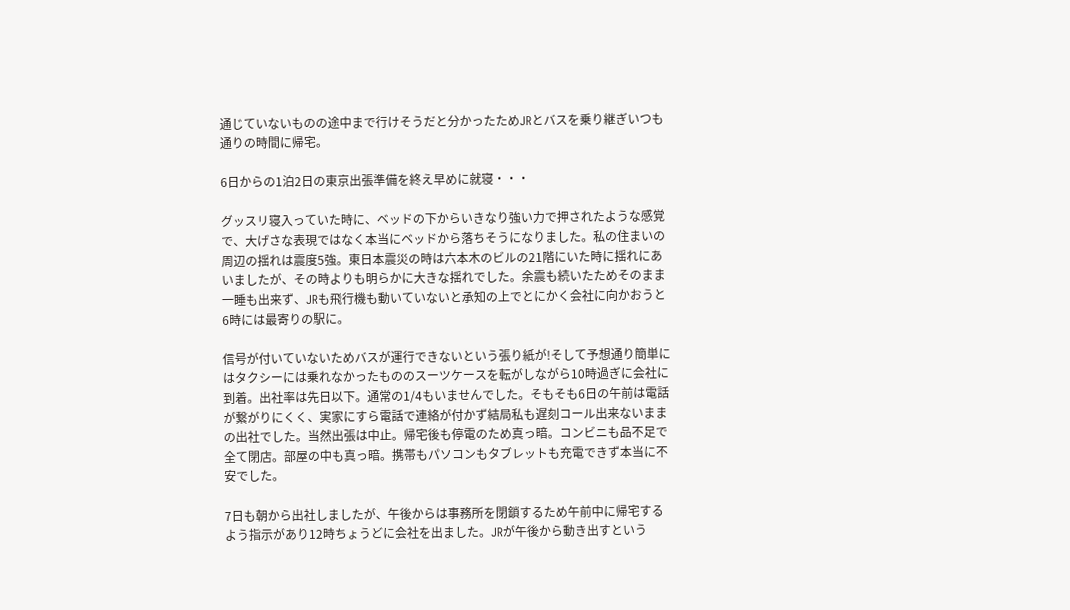通じていないものの途中まで行けそうだと分かったためJRとバスを乗り継ぎいつも通りの時間に帰宅。

6日からの1泊2日の東京出張準備を終え早めに就寝・・・

グッスリ寝入っていた時に、ベッドの下からいきなり強い力で押されたような感覚で、大げさな表現ではなく本当にベッドから落ちそうになりました。私の住まいの周辺の揺れは震度5強。東日本震災の時は六本木のビルの21階にいた時に揺れにあいましたが、その時よりも明らかに大きな揺れでした。余震も続いたためそのまま一睡も出来ず、JRも飛行機も動いていないと承知の上でとにかく会社に向かおうと6時には最寄りの駅に。

信号が付いていないためバスが運行できないという張り紙が!そして予想通り簡単にはタクシーには乗れなかったもののスーツケースを転がしながら10時過ぎに会社に到着。出社率は先日以下。通常の1/4もいませんでした。そもそも6日の午前は電話が繋がりにくく、実家にすら電話で連絡が付かず結局私も遅刻コール出来ないままの出社でした。当然出張は中止。帰宅後も停電のため真っ暗。コンビニも品不足で全て閉店。部屋の中も真っ暗。携帯もパソコンもタブレットも充電できず本当に不安でした。

7日も朝から出社しましたが、午後からは事務所を閉鎖するため午前中に帰宅するよう指示があり12時ちょうどに会社を出ました。JRが午後から動き出すという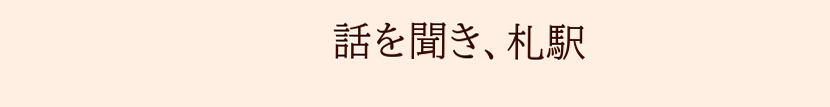話を聞き、札駅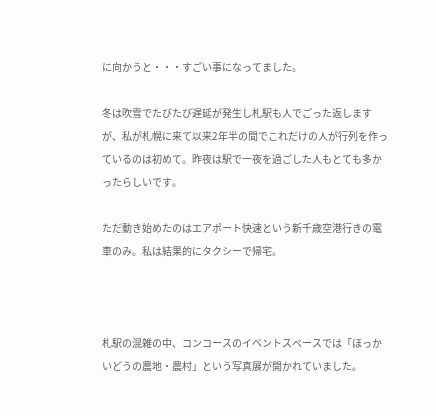に向かうと・・・すごい事になってました。

冬は吹雪でたびたび遅延が発生し札駅も人でごった返しますが、私が札幌に来て以来2年半の間でこれだけの人が行列を作っているのは初めて。昨夜は駅で一夜を過ごした人もとても多かったらしいです。

ただ動き始めたのはエアポート快速という新千歳空港行きの電車のみ。私は結果的にタクシーで帰宅。



札駅の混雑の中、コンコースのイベントスペースでは「ほっかいどうの農地・農村」という写真展が開かれていました。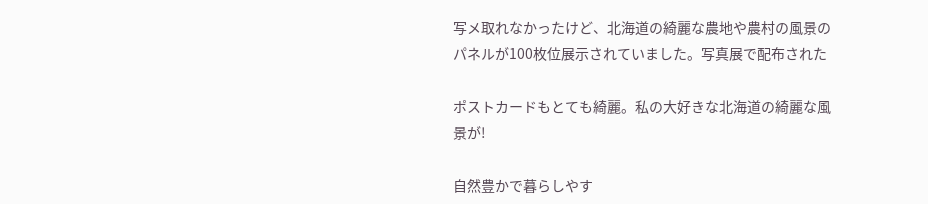写メ取れなかったけど、北海道の綺麗な農地や農村の風景のパネルが100枚位展示されていました。写真展で配布された

ポストカードもとても綺麗。私の大好きな北海道の綺麗な風景が!

自然豊かで暮らしやす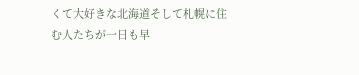くて大好きな北海道そして札幌に住む人たちが一日も早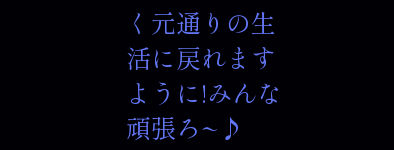く元通りの生活に戻れますように!みんな頑張ろ~♪